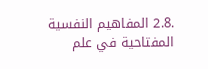.2.8 المفاهيم النفسية المفتاحية في علم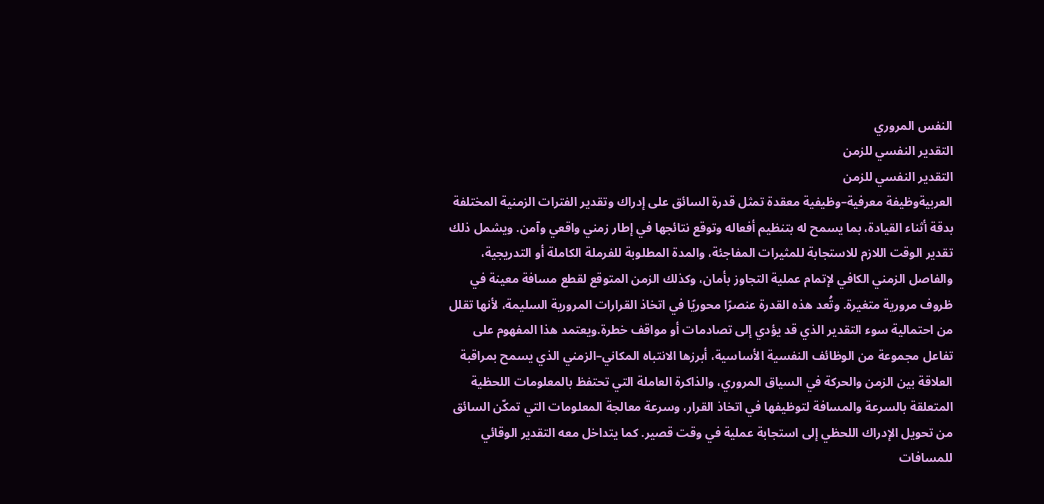النفس المروري
التقدير النفسي للزمن
التقدير النفسي للزمن
العربيةوظيفة معرفية–وظيفية معقدة تمثل قدرة السائق على إدراك وتقدير الفترات الزمنية المختلفة بدقة أثناء القيادة، بما يسمح له بتنظيم أفعاله وتوقع نتائجها في إطار زمني واقعي وآمن. ويشمل ذلك تقدير الوقت اللازم للاستجابة للمثيرات المفاجئة، والمدة المطلوبة للفرملة الكاملة أو التدريجية، والفاصل الزمني الكافي لإتمام عملية التجاوز بأمان، وكذلك الزمن المتوقع لقطع مسافة معينة في ظروف مرورية متغيرة. وتُعد هذه القدرة عنصرًا محوريًا في اتخاذ القرارات المرورية السليمة، لأنها تقلل من احتمالية سوء التقدير الذي قد يؤدي إلى تصادمات أو مواقف خطرة.ويعتمد هذا المفهوم على تفاعل مجموعة من الوظائف النفسية الأساسية، أبرزها الانتباه المكاني–الزمني الذي يسمح بمراقبة العلاقة بين الزمن والحركة في السياق المروري، والذاكرة العاملة التي تحتفظ بالمعلومات اللحظية المتعلقة بالسرعة والمسافة لتوظيفها في اتخاذ القرار، وسرعة معالجة المعلومات التي تمكّن السائق من تحويل الإدراك اللحظي إلى استجابة عملية في وقت قصير. كما يتداخل معه التقدير الوقائي للمسافات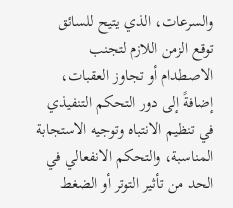والسرعات، الذي يتيح للسائق توقع الزمن اللازم لتجنب الاصطدام أو تجاوز العقبات، إضافةً إلى دور التحكم التنفيذي في تنظيم الانتباه وتوجيه الاستجابة المناسبة، والتحكم الانفعالي في الحد من تأثير التوتر أو الضغط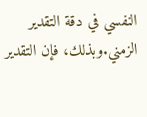النفسي في دقة التقدير الزمني.وبذلك، فإن التقدير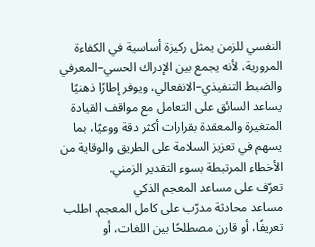النفسي للزمن يمثل ركيزة أساسية في الكفاءة المرورية، لأنه يجمع بين الإدراك الحسي–المعرفي والضبط التنفيذي–الانفعالي، ويوفر إطارًا ذهنيًا يساعد السائق على التعامل مع مواقف القيادة المتغيرة والمعقدة بقرارات أكثر دقة ووعيًا، بما يسهم في تعزيز السلامة على الطريق والوقاية من الأخطاء المرتبطة بسوء التقدير الزمني.
تعرّف على مساعد المعجم الذكي
مساعد محادثة مدرّب على كامل المعجم. اطلب تعريفًا، أو قارن مصطلحًا بين اللغات، أو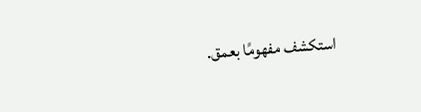استكشف مفهومًا بعمق.